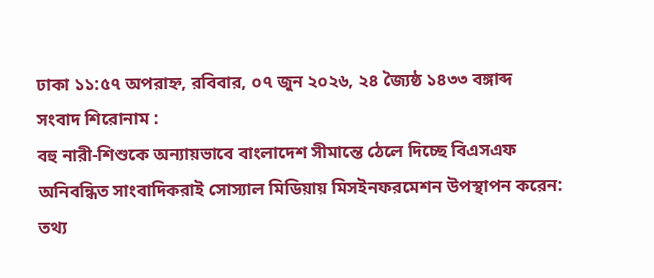ঢাকা ১১:৫৭ অপরাহ্ন, রবিবার, ০৭ জুন ২০২৬, ২৪ জ্যৈষ্ঠ ১৪৩৩ বঙ্গাব্দ
সংবাদ শিরোনাম :
বহু নারী-শিশুকে অন্যায়ভাবে বাংলাদেশ সীমান্তে ঠেলে দিচ্ছে বিএসএফ অনিবন্ধিত সাংবাদিকরাই সোস্যাল মিডিয়ায় মিসইনফরমেশন উপস্থাপন করেন: তথ্য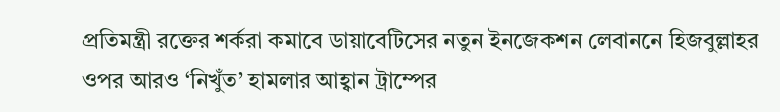প্রতিমন্ত্রী রক্তের শর্করা কমাবে ডায়াবেটিসের নতুন ইনজেকশন লেবাননে হিজবুল্লাহর ওপর আরও ‘নিখুঁত’ হামলার আহ্বান ট্রাম্পের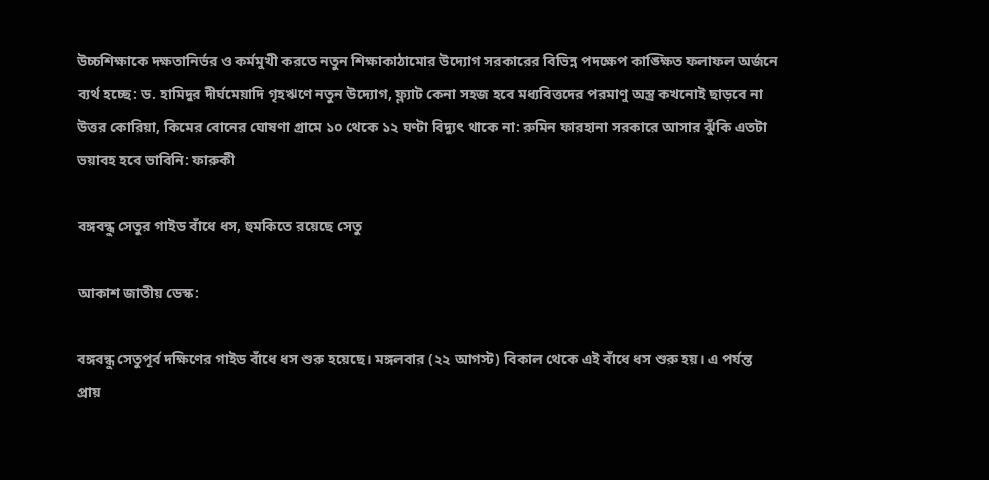উচ্চশিক্ষাকে দক্ষতানির্ভর ও কর্মমুখী করতে নতুন শিক্ষাকাঠামোর উদ্যোগ সরকারের বিভিন্ন পদক্ষেপ কাঙ্ক্ষিত ফলাফল অর্জনে ব্যর্থ হচ্ছে: ড. হামিদুর দীর্ঘমেয়াদি গৃহঋণে নতুন উদ্যোগ, ফ্ল্যাট কেনা সহজ হবে মধ্যবিত্তদের পরমাণু অস্ত্র কখনোই ছাড়বে না উত্তর কোরিয়া, কিমের বোনের ঘোষণা গ্রামে ১০ থেকে ১২ ঘণ্টা বিদ্যুৎ থাকে না: রুমিন ফারহানা সরকারে আসার ঝুঁকি এতটা ভয়াবহ হবে ভাবিনি: ফারুকী

বঙ্গবন্ধু সেতুর গাইড বাঁধে ধস, হুমকিতে রয়েছে সেতু

আকাশ জাতীয় ডেস্ক:

বঙ্গবন্ধু সেতুপূর্ব দক্ষিণের গাইড বাঁধে ধস শুরু হয়েছে। মঙ্গলবার (২২ আগস্ট) বিকাল থেকে এই বাঁধে ধস শুরু হয়। এ পর্যন্ত প্রায়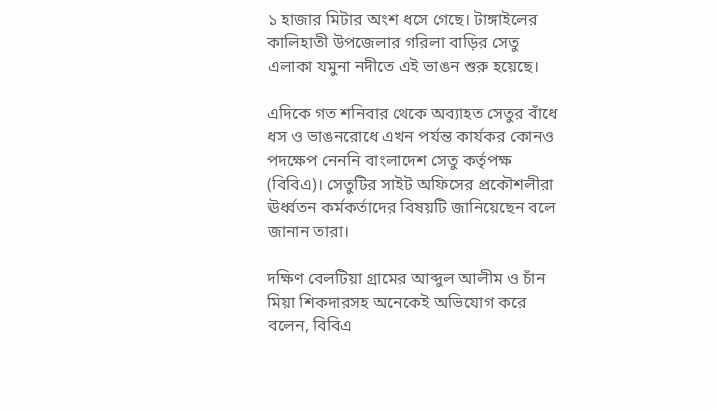১ হাজার মিটার অংশ ধসে গেছে। টাঙ্গাইলের কালিহাতী উপজেলার গরিলা বাড়ির সেতু এলাকা যমুনা নদীতে এই ভাঙন শুরু হয়েছে।

এদিকে গত শনিবার থেকে অব্যাহত সেতুর বাঁধে ধস ও ভাঙনরোধে এখন পর্যন্ত কার্যকর কোনও পদক্ষেপ নেননি বাংলাদেশ সেতু কর্তৃপক্ষ (বিবিএ)। সেতুটির সাইট অফিসের প্রকৌশলীরা ঊর্ধ্বতন কর্মকর্তাদের বিষয়টি জানিয়েছেন বলে জানান তারা।

দক্ষিণ বেলটিয়া গ্রামের আব্দুল আলীম ও চাঁন মিয়া শিকদারসহ অনেকেই অভিযোগ করে বলেন, বিবিএ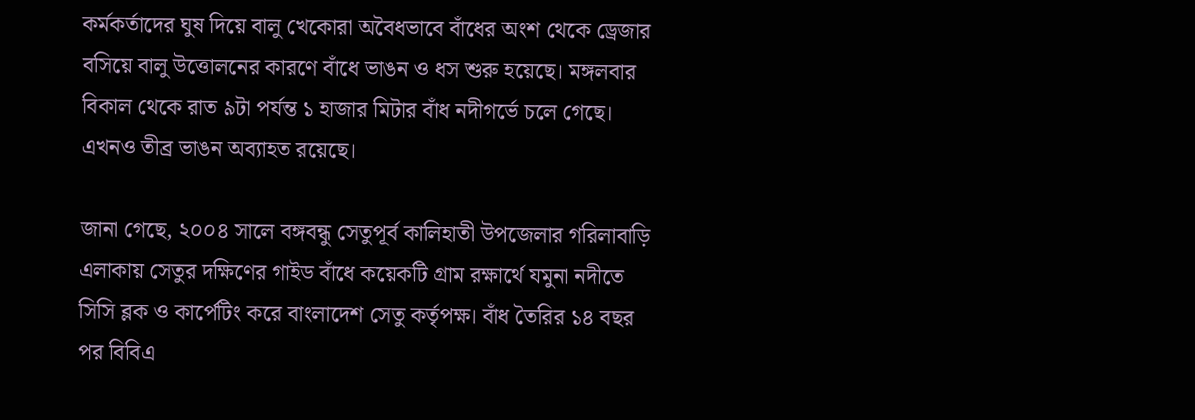কর্মকর্তাদের ঘুষ দিয়ে বালু খেকোরা অবৈধভাবে বাঁধের অংশ থেকে ড্রেজার বসিয়ে বালু উত্তোলনের কারণে বাঁধে ভাঙন ও ধস শুরু হয়েছে। মঙ্গলবার বিকাল থেকে রাত ৯টা পর্যন্ত ১ হাজার মিটার বাঁধ নদীগর্ভে চলে গেছে। এখনও তীব্র ভাঙন অব্যাহত রয়েছে।

জানা গেছে, ২০০৪ সালে বঙ্গবন্ধু সেতুপূর্ব কালিহাতী উপজেলার গরিলাবাড়ি এলাকায় সেতুর দক্ষিণের গাইড বাঁধে কয়েকটি গ্রাম রক্ষার্থে যমুনা নদীতে সিসি ব্লক ও কার্পেটিং করে বাংলাদেশ সেতু কর্তৃপক্ষ। বাঁধ তৈরির ১৪ বছর পর বিবিএ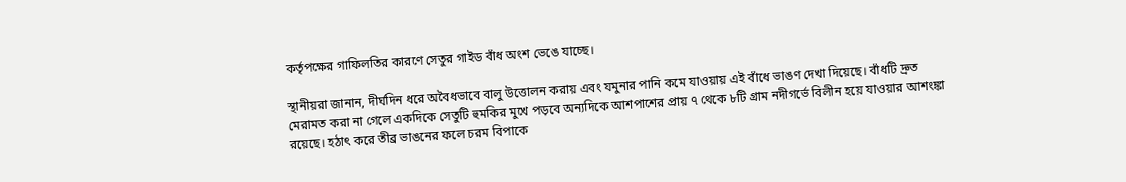কর্তৃপক্ষের গাফিলতির কারণে সেতুর গাইড বাঁধ অংশ ভেঙে যাচ্ছে।

স্থানীয়রা জানান, দীর্ঘদিন ধরে অবৈধভাবে বালু উত্তোলন করায় এবং যমুনার পানি কমে যাওয়ায় এই বাঁধে ভাঙণ দেখা দিয়েছে। বাঁধটি দ্রুত মেরামত করা না গেলে একদিকে সেতুটি হুমকির মুখে পড়বে অন্যদিকে আশপাশের প্রায় ৭ থেকে ৮টি গ্রাম নদীগর্ভে বিলীন হয়ে যাওয়ার আশংঙ্কা রয়েছে। হঠাৎ করে তীব্র ভাঙনের ফলে চরম বিপাকে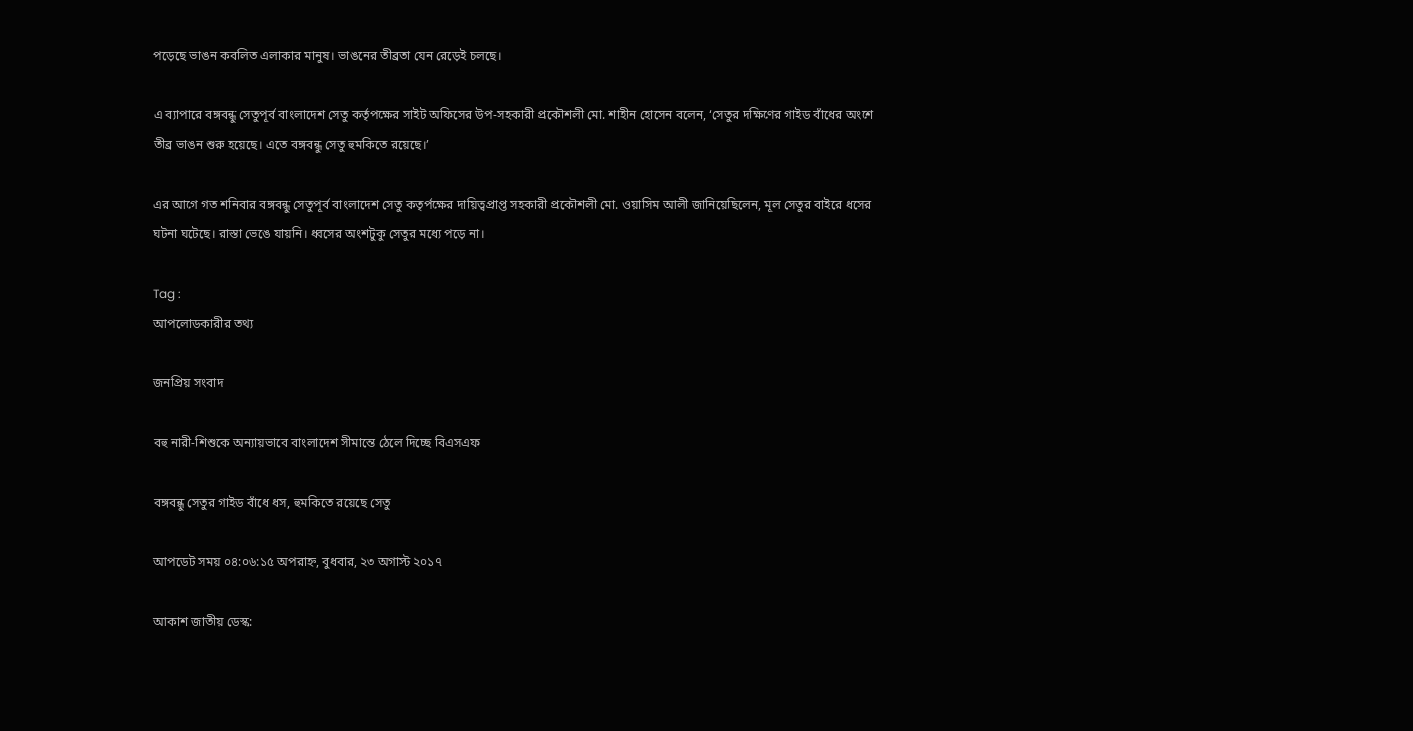পড়েছে ভাঙন কবলিত এলাকার মানুষ। ভাঙনের তীব্রতা যেন রেড়েই চলছে।

এ ব্যাপারে বঙ্গবন্ধু সেতুপূর্ব বাংলাদেশ সেতু কর্তৃপক্ষের সাইট অফিসের উপ-সহকারী প্রকৌশলী মো. শাহীন হোসেন বলেন, ‘সেতুর দক্ষিণের গাইড বাঁধের অংশে তীব্র ভাঙন শুরু হয়েছে। এতে বঙ্গবন্ধু সেতু হুমকিতে রয়েছে।’

এর আগে গত শনিবার বঙ্গবন্ধু সেতুপূর্ব বাংলাদেশ সেতু কতৃর্পক্ষের দায়িত্বপ্রাপ্ত সহকারী প্রকৌশলী মো. ওয়াসিম আলী জানিয়েছিলেন, মূল সেতুর বাইরে ধসের ঘটনা ঘটেছে। রাস্তা ভেঙে যায়নি। ধ্বসের অংশটুকু সেতুর মধ্যে পড়ে না।

Tag :
আপলোডকারীর তথ্য

জনপ্রিয় সংবাদ

বহু নারী-শিশুকে অন্যায়ভাবে বাংলাদেশ সীমান্তে ঠেলে দিচ্ছে বিএসএফ

বঙ্গবন্ধু সেতুর গাইড বাঁধে ধস, হুমকিতে রয়েছে সেতু

আপডেট সময় ০৪:০৬:১৫ অপরাহ্ন, বুধবার, ২৩ অগাস্ট ২০১৭

আকাশ জাতীয় ডেস্ক: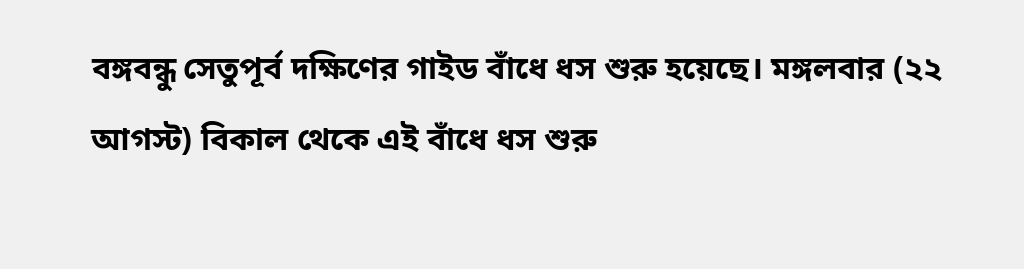বঙ্গবন্ধু সেতুপূর্ব দক্ষিণের গাইড বাঁধে ধস শুরু হয়েছে। মঙ্গলবার (২২ আগস্ট) বিকাল থেকে এই বাঁধে ধস শুরু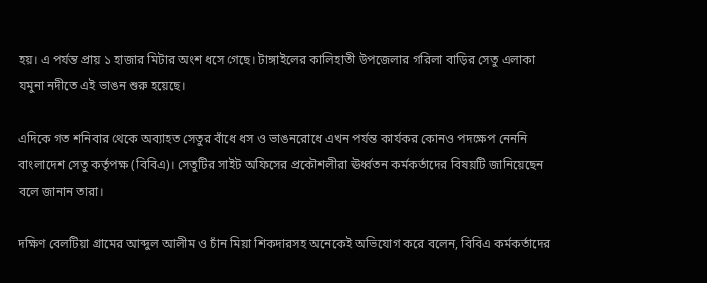হয়। এ পর্যন্ত প্রায় ১ হাজার মিটার অংশ ধসে গেছে। টাঙ্গাইলের কালিহাতী উপজেলার গরিলা বাড়ির সেতু এলাকা যমুনা নদীতে এই ভাঙন শুরু হয়েছে।

এদিকে গত শনিবার থেকে অব্যাহত সেতুর বাঁধে ধস ও ভাঙনরোধে এখন পর্যন্ত কার্যকর কোনও পদক্ষেপ নেননি বাংলাদেশ সেতু কর্তৃপক্ষ (বিবিএ)। সেতুটির সাইট অফিসের প্রকৌশলীরা ঊর্ধ্বতন কর্মকর্তাদের বিষয়টি জানিয়েছেন বলে জানান তারা।

দক্ষিণ বেলটিয়া গ্রামের আব্দুল আলীম ও চাঁন মিয়া শিকদারসহ অনেকেই অভিযোগ করে বলেন, বিবিএ কর্মকর্তাদের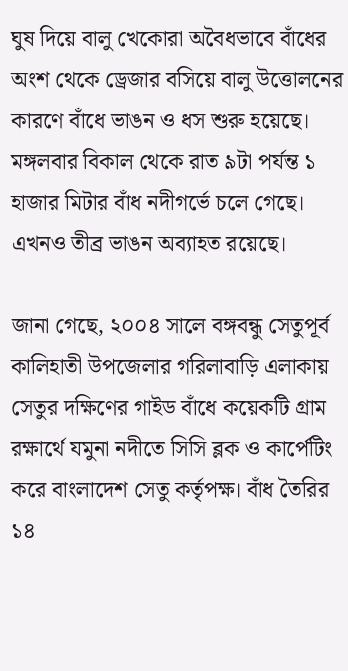ঘুষ দিয়ে বালু খেকোরা অবৈধভাবে বাঁধের অংশ থেকে ড্রেজার বসিয়ে বালু উত্তোলনের কারণে বাঁধে ভাঙন ও ধস শুরু হয়েছে। মঙ্গলবার বিকাল থেকে রাত ৯টা পর্যন্ত ১ হাজার মিটার বাঁধ নদীগর্ভে চলে গেছে। এখনও তীব্র ভাঙন অব্যাহত রয়েছে।

জানা গেছে, ২০০৪ সালে বঙ্গবন্ধু সেতুপূর্ব কালিহাতী উপজেলার গরিলাবাড়ি এলাকায় সেতুর দক্ষিণের গাইড বাঁধে কয়েকটি গ্রাম রক্ষার্থে যমুনা নদীতে সিসি ব্লক ও কার্পেটিং করে বাংলাদেশ সেতু কর্তৃপক্ষ। বাঁধ তৈরির ১৪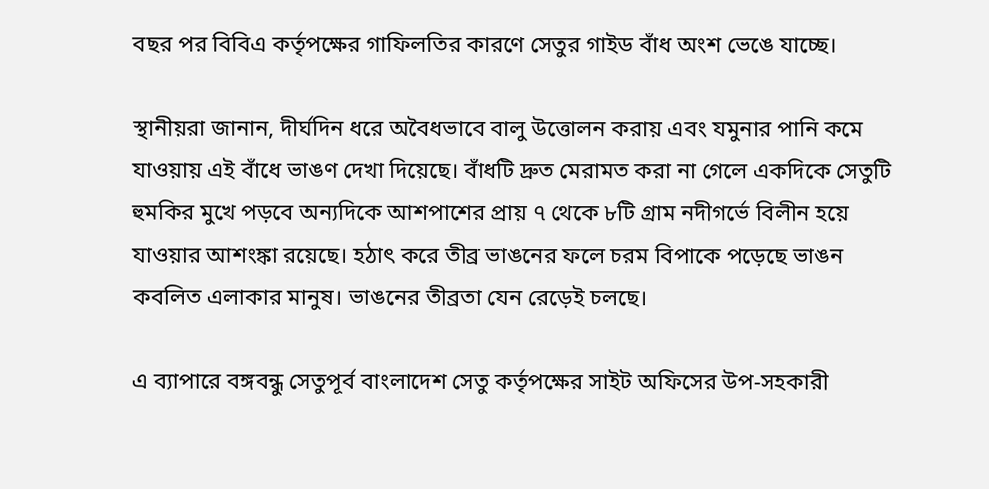বছর পর বিবিএ কর্তৃপক্ষের গাফিলতির কারণে সেতুর গাইড বাঁধ অংশ ভেঙে যাচ্ছে।

স্থানীয়রা জানান, দীর্ঘদিন ধরে অবৈধভাবে বালু উত্তোলন করায় এবং যমুনার পানি কমে যাওয়ায় এই বাঁধে ভাঙণ দেখা দিয়েছে। বাঁধটি দ্রুত মেরামত করা না গেলে একদিকে সেতুটি হুমকির মুখে পড়বে অন্যদিকে আশপাশের প্রায় ৭ থেকে ৮টি গ্রাম নদীগর্ভে বিলীন হয়ে যাওয়ার আশংঙ্কা রয়েছে। হঠাৎ করে তীব্র ভাঙনের ফলে চরম বিপাকে পড়েছে ভাঙন কবলিত এলাকার মানুষ। ভাঙনের তীব্রতা যেন রেড়েই চলছে।

এ ব্যাপারে বঙ্গবন্ধু সেতুপূর্ব বাংলাদেশ সেতু কর্তৃপক্ষের সাইট অফিসের উপ-সহকারী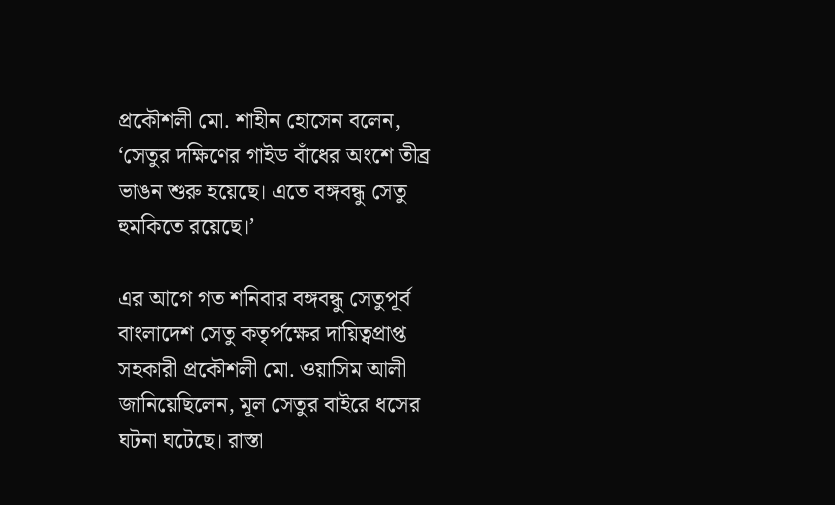প্রকৌশলী মো. শাহীন হোসেন বলেন, ‘সেতুর দক্ষিণের গাইড বাঁধের অংশে তীব্র ভাঙন শুরু হয়েছে। এতে বঙ্গবন্ধু সেতু হুমকিতে রয়েছে।’

এর আগে গত শনিবার বঙ্গবন্ধু সেতুপূর্ব বাংলাদেশ সেতু কতৃর্পক্ষের দায়িত্বপ্রাপ্ত সহকারী প্রকৌশলী মো. ওয়াসিম আলী জানিয়েছিলেন, মূল সেতুর বাইরে ধসের ঘটনা ঘটেছে। রাস্তা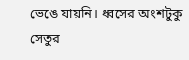ভেঙে যায়নি। ধ্বসের অংশটুকু সেতুর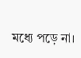মধ্যে পড়ে না।